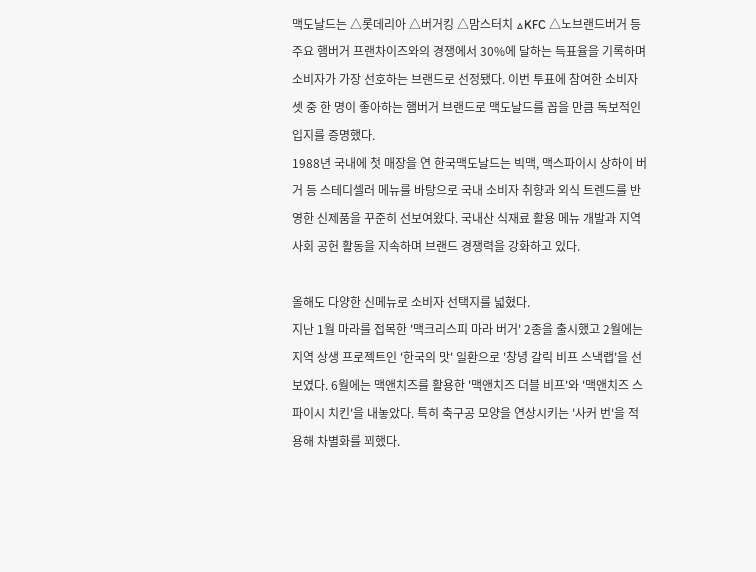맥도날드는 △롯데리아 △버거킹 △맘스터치 △KFC △노브랜드버거 등 주요 햄버거 프랜차이즈와의 경쟁에서 30%에 달하는 득표율을 기록하며 소비자가 가장 선호하는 브랜드로 선정됐다. 이번 투표에 참여한 소비자 셋 중 한 명이 좋아하는 햄버거 브랜드로 맥도날드를 꼽을 만큼 독보적인 입지를 증명했다.
1988년 국내에 첫 매장을 연 한국맥도날드는 빅맥, 맥스파이시 상하이 버거 등 스테디셀러 메뉴를 바탕으로 국내 소비자 취향과 외식 트렌드를 반영한 신제품을 꾸준히 선보여왔다. 국내산 식재료 활용 메뉴 개발과 지역사회 공헌 활동을 지속하며 브랜드 경쟁력을 강화하고 있다.

올해도 다양한 신메뉴로 소비자 선택지를 넓혔다.
지난 1월 마라를 접목한 '맥크리스피 마라 버거' 2종을 출시했고 2월에는 지역 상생 프로젝트인 '한국의 맛' 일환으로 '창녕 갈릭 비프 스낵랩'을 선보였다. 6월에는 맥앤치즈를 활용한 '맥앤치즈 더블 비프'와 '맥앤치즈 스파이시 치킨'을 내놓았다. 특히 축구공 모양을 연상시키는 '사커 번'을 적용해 차별화를 꾀했다.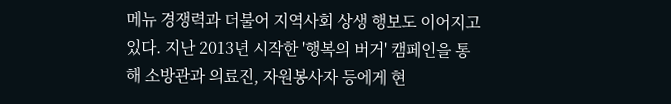메뉴 경쟁력과 더불어 지역사회 상생 행보도 이어지고 있다. 지난 2013년 시작한 '행복의 버거' 캠페인을 통해 소방관과 의료진, 자원봉사자 등에게 현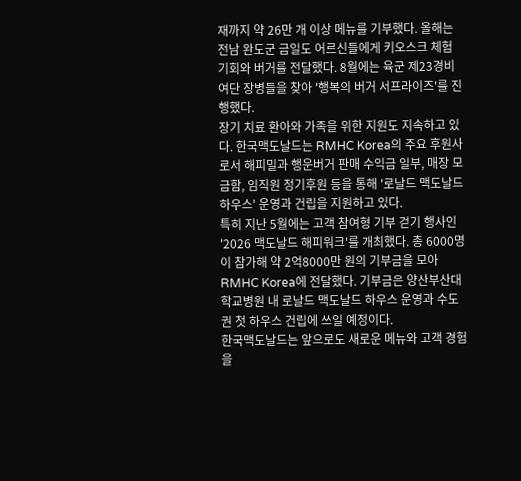재까지 약 26만 개 이상 메뉴를 기부했다. 올해는 전남 완도군 금일도 어르신들에게 키오스크 체험 기회와 버거를 전달했다. 8월에는 육군 제23경비여단 장병들을 찾아 '행복의 버거 서프라이즈'를 진행했다.
장기 치료 환아와 가족을 위한 지원도 지속하고 있다. 한국맥도날드는 RMHC Korea의 주요 후원사로서 해피밀과 행운버거 판매 수익금 일부, 매장 모금함, 임직원 정기후원 등을 통해 '로날드 맥도날드 하우스' 운영과 건립을 지원하고 있다.
특히 지난 5월에는 고객 참여형 기부 걷기 행사인 '2026 맥도날드 해피워크'를 개최했다. 총 6000명이 참가해 약 2억8000만 원의 기부금을 모아 RMHC Korea에 전달했다. 기부금은 양산부산대학교병원 내 로날드 맥도날드 하우스 운영과 수도권 첫 하우스 건립에 쓰일 예정이다.
한국맥도날드는 앞으로도 새로운 메뉴와 고객 경험을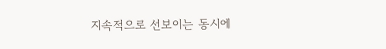지속적으로 선보이는 동시에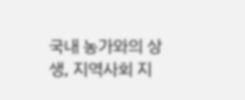국내 농가와의 상생, 지역사회 지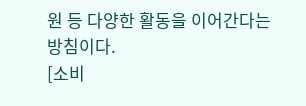원 등 다양한 활동을 이어간다는 방침이다.
[소비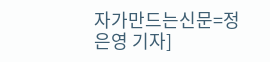자가만드는신문=정은영 기자]